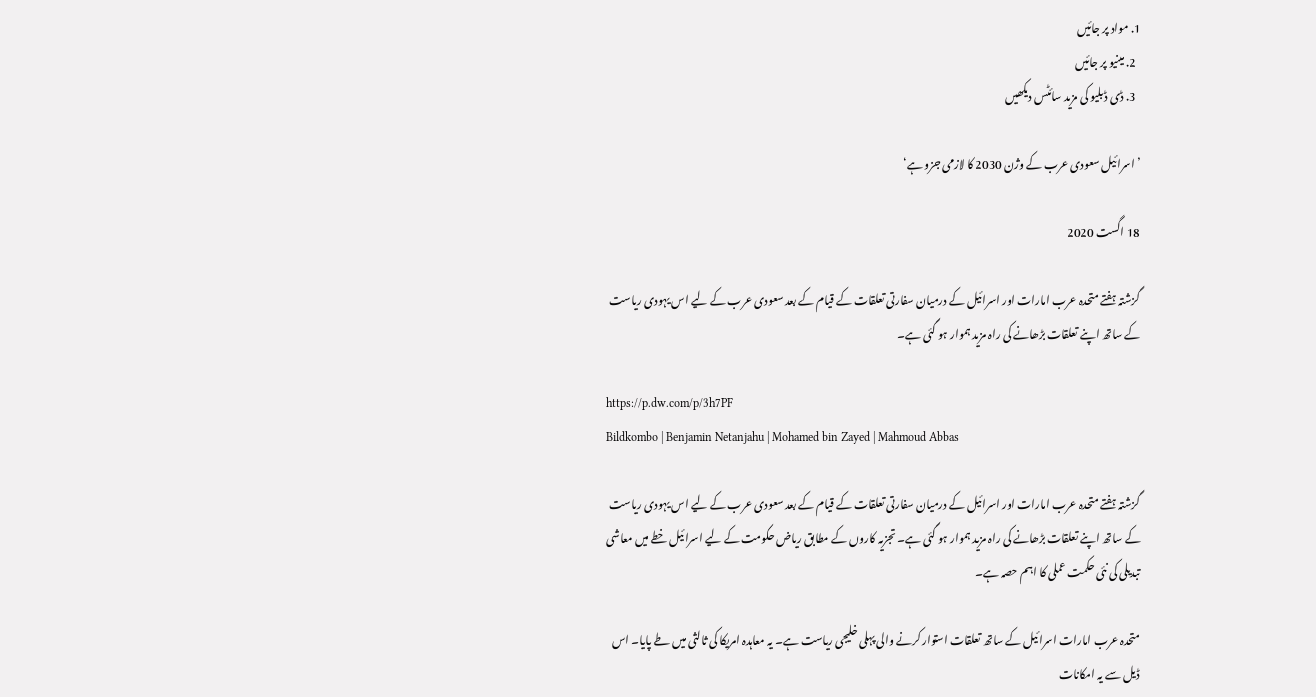1. مواد پر جائیں
  2. مینیو پر جائیں
  3. ڈی ڈبلیو کی مزید سائٹس دیکھیں

’اسرائیل سعودی عرب کے وژن 2030 کا لازمی جزو ہے‘

18 اگست 2020

گزشتہ ہفتے متحدہ عرب امارات اور اسرائیل کے درمیان سفارتی تعلقات کے قیام کے بعد سعودی عرب کے لیے اس یہودی ریاست کے ساتھ اپنے تعلقات بڑھانے کی راہ مزید ہموار ہو گئی ہے۔

https://p.dw.com/p/3h7PF
Bildkombo | Benjamin Netanjahu | Mohamed bin Zayed | Mahmoud Abbas

گزشتہ ہفتے متحدہ عرب امارات اور اسرائیل کے درمیان سفارتی تعلقات کے قیام کے بعد سعودی عرب کے لیے اس یہودی ریاست کے ساتھ اپنے تعلقات بڑھانے کی راہ مزید ہموار ہو گئی ہے۔ تجزیہ کاروں کے مطابق ریاض حکومت کے لیے اسرائیل خطے میں معاشی تبدیلی کی نئی حکمت عملی کا اہم حصہ ہے۔

متحدہ عرب امارات اسرائیل کے ساتھ تعلقات استوار کرنے والی پہلی خلیجی ریاست ہے۔ یہ معاہدہ امریکا کی ثالثی میں طے پایا۔ اس ڈیل سے یہ امکانات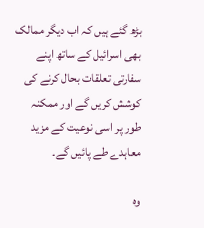بڑھ گئے ہیں کہ اب دیگر ممالک بھی اسرائیل کے ساتھ اپنے سفارتی تعلقات بحال کرنے کی کوشش کریں گے اور ممکنہ طور پر اسی نوعیت کے مزید معاہدے طے پائیں گے۔

وہ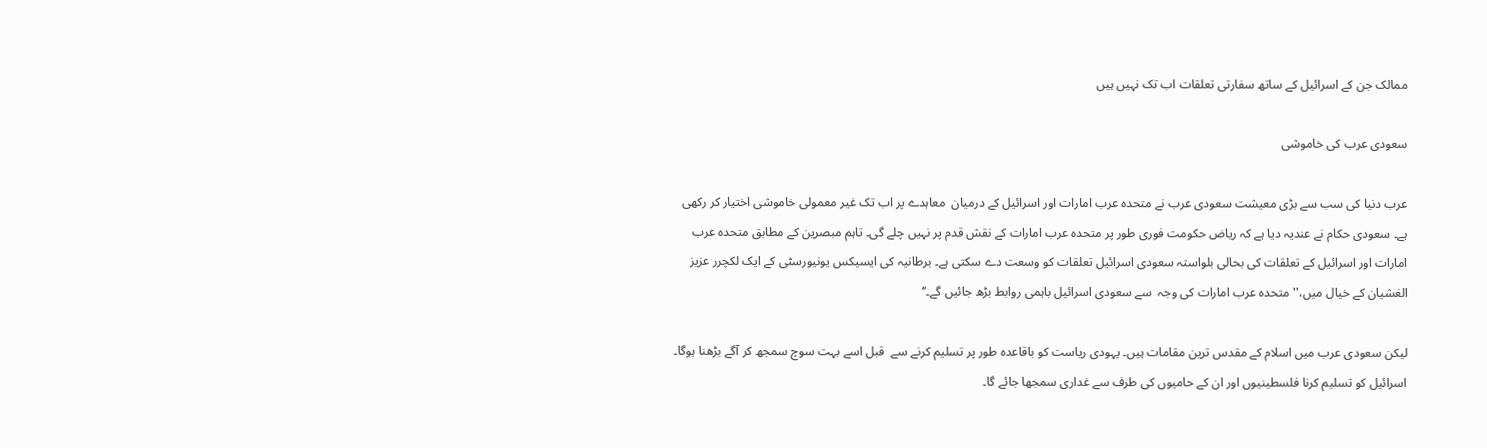ممالک جن کے اسرائیل کے ساتھ سفارتی تعلقات اب تک نہیں ہیں

سعودی عرب کی خاموشی

عرب دنیا کی سب سے بڑی معیشت سعودی عرب نے متحدہ عرب امارات اور اسرائیل کے درمیان  معاہدے پر اب تک غیر معمولی خاموشی اختیار کر رکھی ہے۔ سعودی حکام نے عندیہ دیا ہے کہ ریاض حکومت فوری طور پر متحدہ عرب امارات کے نقش قدم پر نہیں چلے گی۔ تاہم مبصرین کے مطابق متحدہ عرب امارات اور اسرائیل کے تعلقات کی بحالی بلواستہ سعودی اسرائیل تعلقات کو وسعت دے سکتی ہے۔ برطانیہ کی ایسیکس یونیورسٹی کے ایک لکچرر عزیز الغشیان کے خیال میں،''متحدہ عرب امارات کی وجہ  سے سعودی اسرائیل باہمی روابط بڑھ جائیں گے۔‘‘

لیکن سعودی عرب میں اسلام کے مقدس ترین مقامات ہیں۔ یہودی ریاست کو باقاعدہ طور پر تسلیم کرنے سے  قبل اسے بہت سوچ سمجھ کر آگے بڑھنا ہوگا۔ اسرائیل کو تسلیم کرنا فلسطینیوں اور ان کے حامیوں کی طرف سے غداری سمجھا جائے گا۔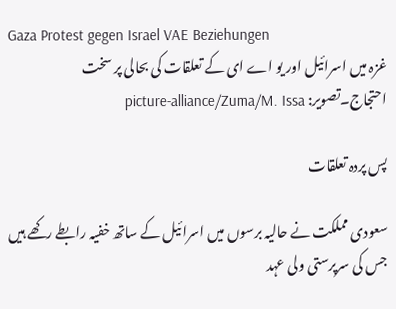Gaza Protest gegen Israel VAE Beziehungen
غزہ میں اسرائیل اور یو اے ای کے تعلقات کی بحالی پر سخت احتجاج۔تصویر: picture-alliance/Zuma/M. Issa

پس پردہ تعلقات

سعودی مملکت نے حالیہ برسوں میں اسرائیل کے ساتھ خفیہ رابطے رکھے ہیں جس کی سرپرستی ولی عہد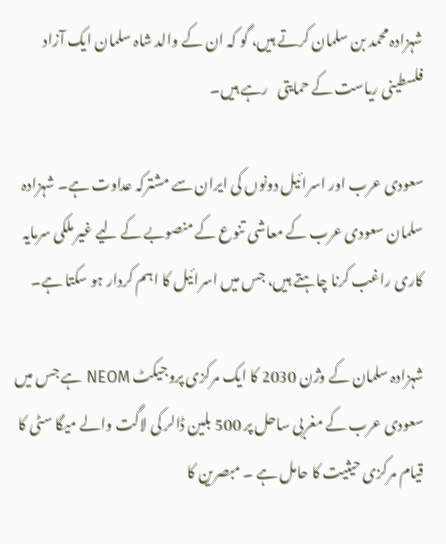شہزادہ محمد بن سلمان کرتے ہیں، گو کہ ان کے والد شاہ سلمان ایک آزاد فلسطینی ریاست کے حمایتی   رہے ہیں۔

سعودی عرب اور اسرائیل دونوں کی ایران سے مشترکہ عداوت ہے۔ شہزادہ سلمان سعودی عرب کے معاشی تنوع کے منصوبے کے لیے غیر ملکی سرمایہ کاری راغب کرنا چاہتے ہیں، جس میں اسرائیل کا اہم کردار ہو سکتا ہے۔

شہزادہ سلمان کے وژن 2030 کا ایک مرکزی پروجیکٹ NEOM ہے جس میں سعودی عرب کے مغربی ساحل پر 500 بلین ڈالر کی لاگت والے میگا سٹی کا قیام مرکزی حیثیت کا حامل ہے ۔ مبصرین کا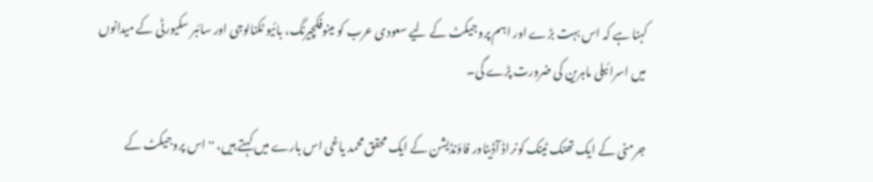کہنا ہے کہ اس بہت بڑے اور اہم پروجیکٹ کے لیے سعودی عرب کو مینوفکچیرنگ، بائیو ٹکنالوجی اور سائبر سکیورٹی کے میدانوں میں اسرائیلی ماہرین کی ضرورت پڑے گی۔

جرمنی کے ایک تھنک ٹینک کونراڈ آڈیناور فاؤنڈیشن کے ایک محقق محمد یاغی اس بارے میں کہتے ہیں، ''اس پروجیکٹ کے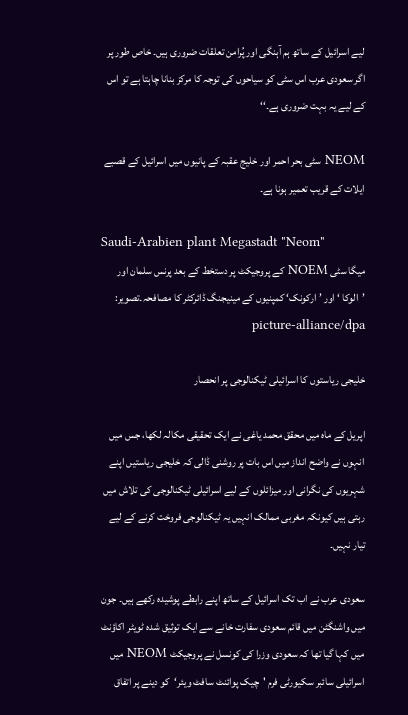لیے اسرائیل کے ساتھ ہم آہنگی اور پُرامن تعلقات ضروری ہیں۔ خاص طور پر اگر سعودی عرب اس سٹی کو سیاحوں کی توجہ کا مرکز بنانا چاہتا ہے تو اس کے لیے یہ بہت ضروری ہے۔‘‘

NEOM سٹی بحر احمر اور خلیج عقبہ کے پانیوں میں اسرائیل کے قصبے ایلات کے قریب تعمیر ہونا ہے۔

Saudi-Arabien plant Megastadt "Neom"
میگا سٹی NOEM کے پروجیکٹ پر دستخط کے بعد پرنس سلمان اور ’الوکا ‘ اور ’ارکونک‘ کمپنیوں کے مینیجنگ ڈائرکٹر کا مصافحہ۔تصویر: picture-alliance/dpa

خلیجی ریاستوں کا اسرائیلی ٹیکنالوجی پر انحصار

اپریل کے ماہ میں محقق محمد یاغی نے ایک تحقیقی مکالہ لکھا، جس میں انہوں نے واضح انداز میں اس بات پر روشنی ڈالی کہ خلیجی ریاستیں اپنے شہریوں کی نگرانی اور میزائلوں کے لیے اسرائیلی ٹیکنالوجی کی تلاش میں رہتی ہیں کیونکہ مغربی ممالک انہیں یہ ٹیکنالوجی فروخت کرنے کے لیے تیار نہیں۔

سعودی عرب نے اب تک اسرائیل کے ساتھ اپنے رابطے پوشیدہ رکھے ہیں۔ جون میں واشنگٹن میں قائم سعودی سفارت خانے سے ایک توثیق شدہ ٹویٹر اکاؤنٹ میں کہا گیا تھا کہ سعودی وزرا کی کونسل نے پروجیکٹ NEOM میں اسرائیلی سائبر سکیورٹی فرم 'چیک پوائنٹ سافٹ ویئر‘کو دینے پر اتفاق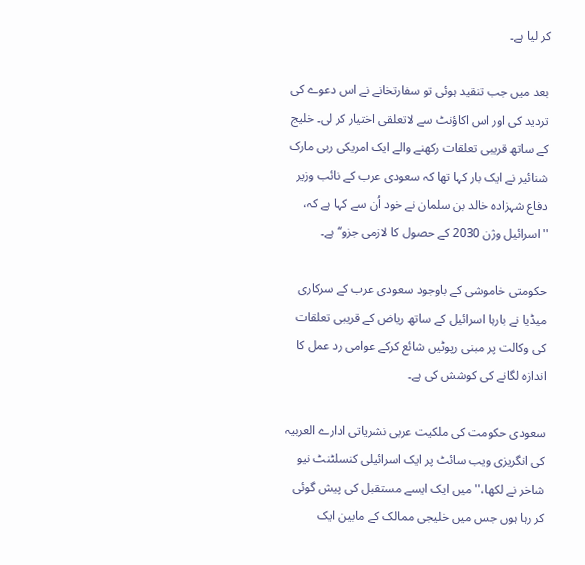کر لیا ہے۔

بعد میں جب تنقید ہوئی تو سفارتخانے نے اس دعوے کی تردید کی اور اس اکاؤنٹ سے لاتعلقی اختیار کر لی۔ خلیج کے ساتھ قریبی تعلقات رکھنے والے ایک امریکی ربی مارک شنائیر نے ایک بار کہا تھا کہ سعودی عرب کے نائب وزیر دفاع شہزادہ خالد بن سلمان نے خود اُن سے کہا ہے کہ، ''اسرائیل وژن 2030 کے حصول کا لازمی جزو‘‘ ہے۔

حکومتی خاموشی کے باوجود سعودی عرب کے سرکاری میڈیا نے بارہا اسرائیل کے ساتھ ریاض کے قریبی تعلقات کی وکالت پر مبنی رپوٹیں شائع کرکے عوامی رد عمل کا اندازہ لگانے کی کوشش کی ہے۔

سعودی حکومت کی ملکیت عربی نشریاتی ادارے العربیہ کی انگریزی ویب سائٹ پر ایک اسرائیلی کنسلٹنٹ نیو شاخر نے لکھا،'' میں ایک ایسے مستقبل کی پیش گوئی کر رہا ہوں جس میں خلیجی ممالک کے مابین ایک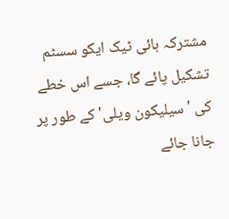مشترکہ ہائی ٹیک ایکو سسٹم تشکیل پائے گا، جسے اس خطے کی 'سیلیکون ویلی' کے طور پر جانا جائے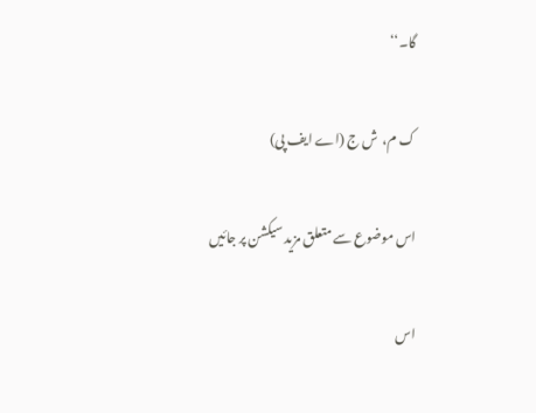گا۔‘‘

ک م،  ش ج (اے ایف پی)

اس موضوع سے متعلق مزید سیکشن پر جائیں

اس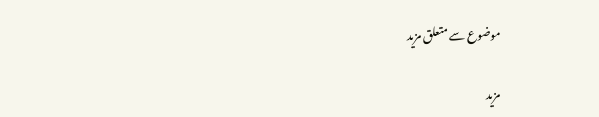موضوع سے متعلق مزید

مزید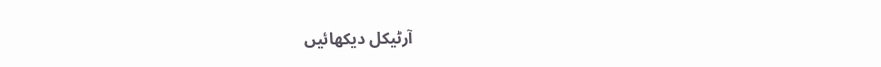آرٹیکل دیکھائیں